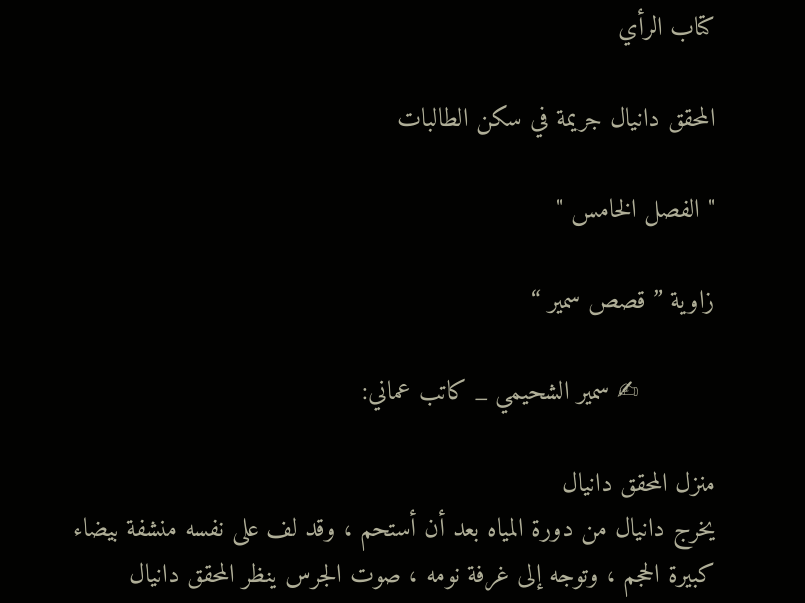كتاب الرأي

المحقق دانيال جريمة في سكن الطالبات

" الفصل الخامس "

زاوية ” قصص سمير “

          ✍ سمير الشحيمي _ كاتب عماني:

منزل المحقق دانيال
يخرج دانيال من دورة المياه بعد أن أستحم ، وقد لف على نفسه منشفة بيضاء كبيرة الحجم ، وتوجه إلى غرفة نومه ، صوت الجرس ينظر المحقق دانيال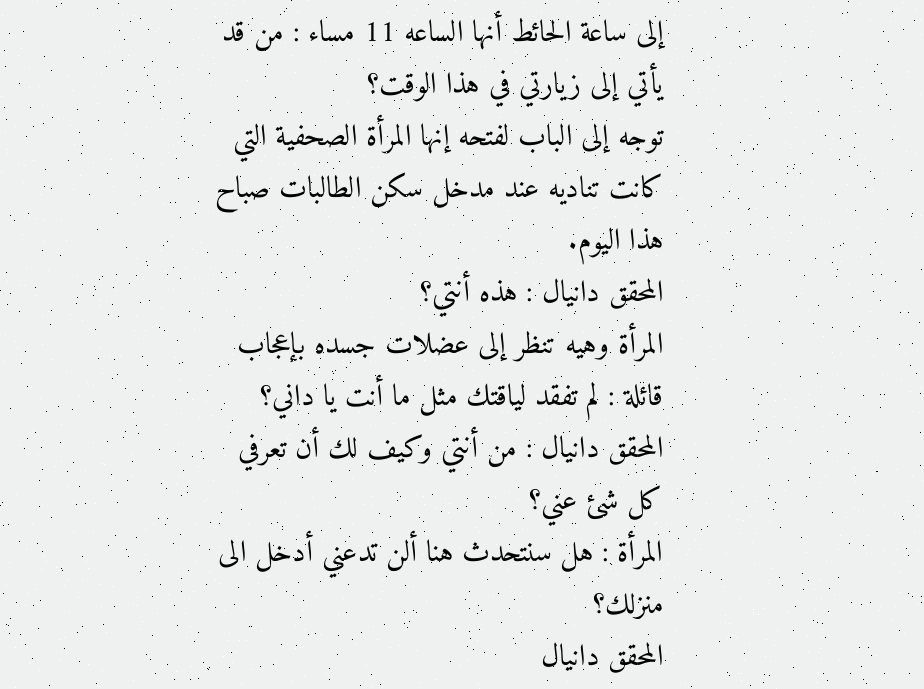إلى ساعة الحائط أنها الساعه 11 مساء : من قد يأتي إلى زيارتي في هذا الوقت؟
توجه إلى الباب لفتحه إنها المرأة الصحفية التي كانت تناديه عند مدخل سكن الطالبات صباح هذا اليوم.
المحقق دانيال : هذه أنتي؟
المرأة وهيه تنظر إلى عضلات جسده بإعجاب قائلة : لم تفقد لياقتك مثل ما أنت يا داني؟
المحقق دانيال : من أنتي وكيف لك أن تعرفي كل شئ عني؟
المرأة : هل سنتحدث هنا ألن تدعني أدخل الى منزلك؟
المحقق دانيال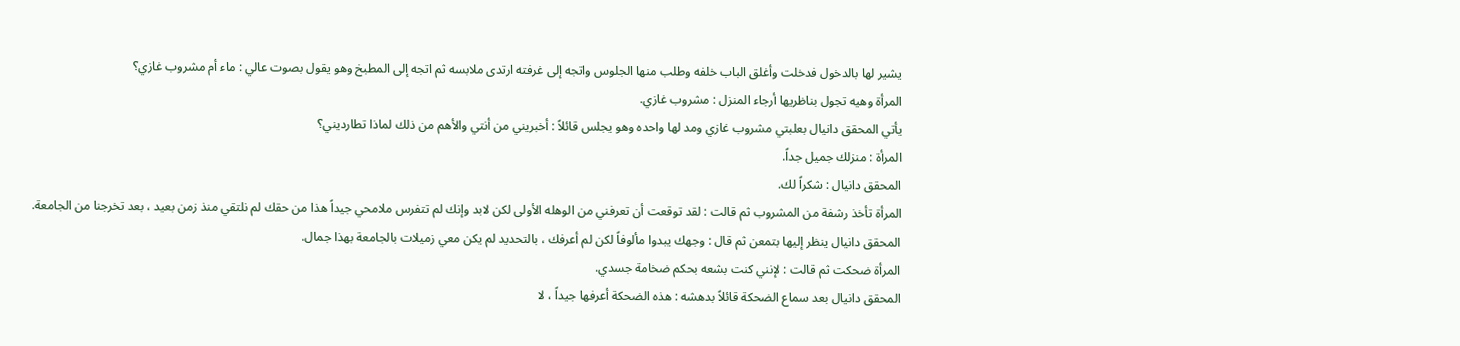يشير لها بالدخول فدخلت وأغلق الباب خلفه وطلب منها الجلوس واتجه إلى غرفته ارتدى ملابسه ثم اتجه إلى المطبخ وهو يقول بصوت عالي : ماء أم مشروب غازي؟
المرأة وهيه تجول بناظريها أرجاء المنزل : مشروب غازي.
يأتي المحقق دانيال بعلبتي مشروب غازي ومد لها واحده وهو يجلس قائلاً : أخبريني من أنتي والأهم من ذلك لماذا تطارديني؟
المرأة : منزلك جميل جداً.
المحقق دانيال : شكراً لك.
المرأة تأخذ رشفة من المشروب ثم قالت : لقد توقعت أن تعرفني من الوهله الأولى لكن لابد وإنك لم تتفرس ملامحي جيداً هذا من حقك لم نلتقي منذ زمن بعيد ، بعد تخرجنا من الجامعة.
المحقق دانيال ينظر إليها بتمعن ثم قال : وجهك يبدوا مألوفاً لكن لم أعرفك ، بالتحديد لم يكن معي زميلات بالجامعة بهذا جمال.
المرأة ضحكت ثم قالت : لإنني كنت بشعه بحكم ضخامة جسدي.
المحقق دانيال بعد سماع الضحكة قائلاً بدهشه : هذه الضحكة أعرفها جيداً ، لا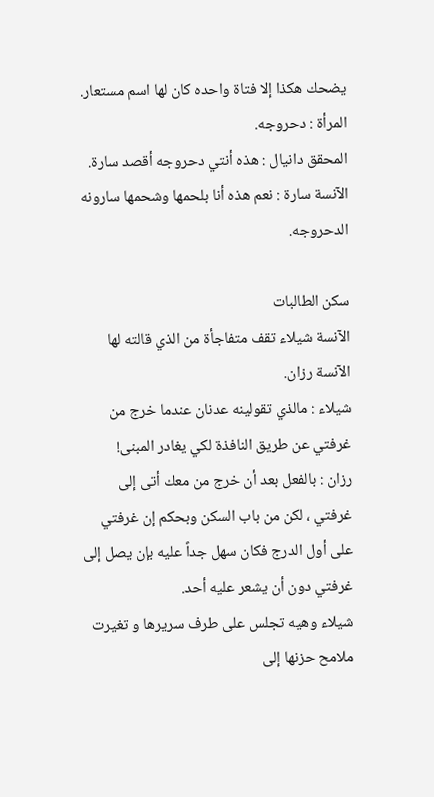يضحك هكذا إلا فتاة واحده كان لها اسم مستعار.
المرأة : دحروجه.
المحقق دانيال : هذه أنتي دحروجه أقصد سارة.
الآنسة سارة : نعم هذه أنا بلحمها وشحمها سارونه الدحروجه.

سكن الطالبات
الآنسة شيلاء تقف متفاجأة من الذي قالته لها الآنسة رزان.
شيلاء : مالذي تقولينه عدنان عندما خرج من غرفتي عن طريق النافذة لكي يغادر المبنى!
رزان : بالفعل بعد أن خرج من معك أتى إلى غرفتي ، لكن من باب السكن وبحكم إن غرفتي على أول الدرج فكان سهل جداً عليه بإن يصل إلى غرفتي دون أن يشعر عليه أحد.
شيلاء وهيه تجلس على طرف سريرها و تغيرت ملامح حزنها إلى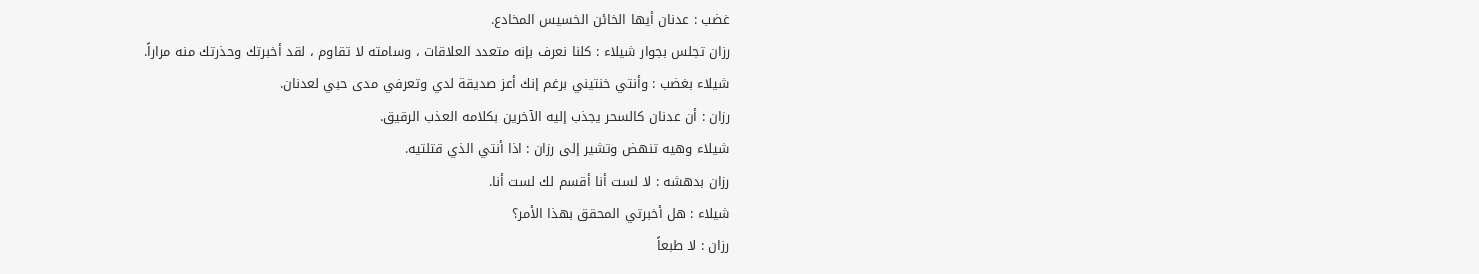غضب : عدنان أيها الخائن الخسيس المخادع.
رزان تجلس بجوار شيلاء : كلنا نعرف بإنه متعدد العلاقات ، وسامته لا تقاوم ، لقد أخبرتك وحذرتك منه مراراً.
شيلاء بغضب : وأنتي خنتيني برغم إنك أعز صديقة لدي وتعرفي مدى حبي لعدنان.
رزان : أن عدنان كالسحر يجذب إليه الآخرين بكلامه العذب الرقيق.
شيلاء وهيه تنهض وتشير إلى رزان : اذا أنتي الذي قتلتيه.
رزان بدهشه : لا لست أنا أقسم لك لست أنا.
شيلاء : هل أخبرتي المحقق بهذا الأمر؟
رزان : لا طبعاً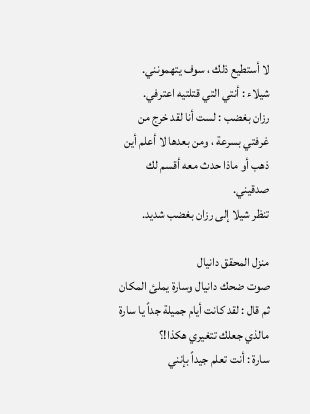لا أستطيع ذلك ، سوف يتهمونني.
شيلاء : أنتي التي قتلتيه اعترفي.
رزان بغضب : لست أنا لقد خرج من غرفتي بسرعة ، ومن بعدها لا أعلم أين ذهب أو ماذا حدث معه أقسم لك صدقيني.
تنظر شيلا إلى رزان بغضب شديد.

منزل المحقق دانيال
صوت ضحك دانيال وسارة يملئ المكان ثم قال : لقد كانت أيام جميلة جداً يا سارة مالذي جعلك تتغيري هكذا!؟
سارة : أنت تعلم جيداً بإنني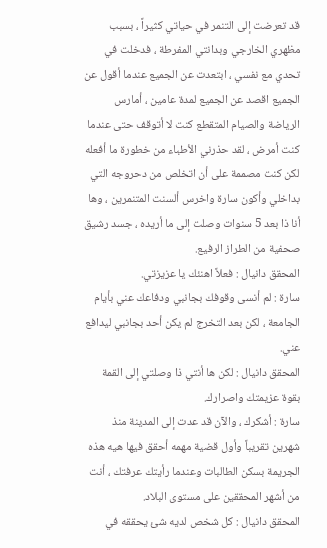قد تعرضت إلى التنمر في حياتي كثيراً ، بسبب مظهري الخارجي وبدانتي المفرطة ، فدخلت في تحدي مع نفسي ، ابتعدت عن الجميع عندما أقول عن الجميع اقصد عن الجميع لمدة عامين ، أمارس الرياضة والصيام المتقطع كنت لا أتوقف حتى عندما كنت أمرض ، لقد حذرني الأطباء من خطورة ما أفعله لكن كنت مصممة على أن اتخلص من دحروجه التي بداخلي وأكون سارة واخرس ألسنت المتنمرين ، وها أنا ذا بعد 5 سنوات وصلت إلى ما أريده ، جسد رشيق صحفية من الطراز الرفيع.
المحقق دانيال : فعلاً اهنئك يا عزيزتي.
سارة : لم أنسى وقوفك بجانبي ودفاعك عني بأيام الجامعة ، لكن بعد التخرج لم يكن أحد بجانبي ليدافع عني.
المحقق دانيال : لكن ها أنتي ذا وصلتي إلى القمة بقوة عزيمتك واصرارك.
سارة : أشكرك ، والآن قد عدت إلى المدينة منذ شهرين تقريباً وأول قضية مهمه أحقق فيها هيه هذه الجريمة بسكن الطالبات وعندما رأيتك عرفتك ، أنت من أشهر المحققين على مستوى البلاد.
المحقق دانيال : كل شخص لديه شئ يحققه في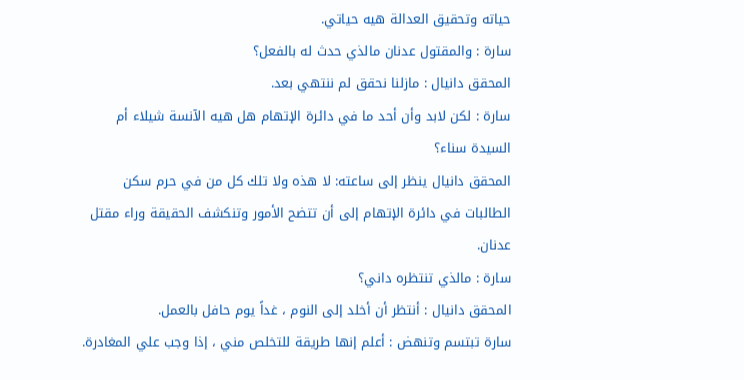حياته وتحقيق العدالة هيه حياتي.
سارة : والمقتول عدنان مالذي حدث له بالفعل؟
المحقق دانيال : مازلنا نحقق لم ننتهي بعد.
سارة : لكن لابد وأن أحد ما في دائرة الإتهام هل هيه الآنسة شيلاء أم السيدة سناء؟
المحقق دانيال ينظر إلى ساعته: لا هذه ولا تلك كل من في حرم سكن الطالبات في دائرة الإتهام إلى أن تتضح الأمور وتنكشف الحقيقة وراء مقتل عدنان.
سارة : مالذي تنتظره داني؟
المحقق دانيال : أنتظر أن أخلد إلى النوم ، غداً يوم حافل بالعمل.
سارة تبتسم وتنهض : أعلم إنها طريقة للتخلص مني ، إذا وجب علي المغادرة.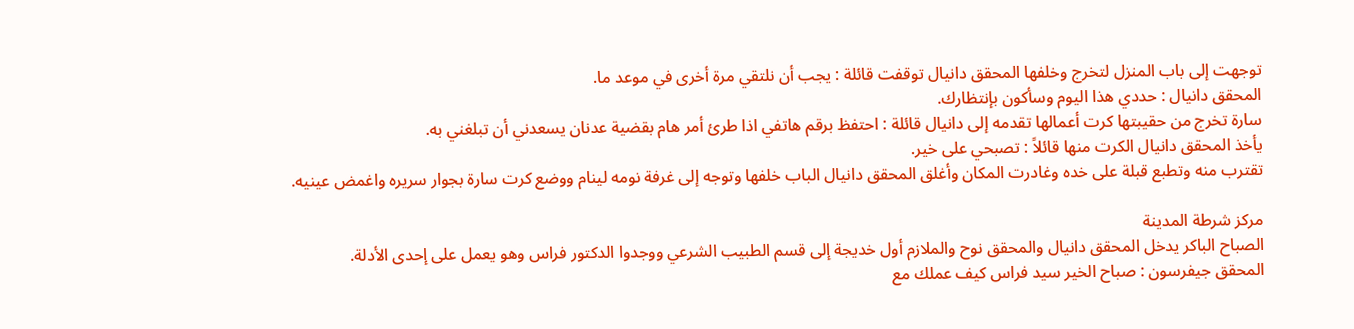توجهت إلى باب المنزل لتخرج وخلفها المحقق دانيال توقفت قائلة : يجب أن نلتقي مرة أخرى في موعد ما.
المحقق دانيال : حددي هذا اليوم وسأكون بإنتظارك.
سارة تخرج من حقيبتها كرت أعمالها تقدمه إلى دانيال قائلة : احتفظ برقم هاتفي اذا طرئ أمر هام بقضية عدنان يسعدني أن تبلغني به.
يأخذ المحقق دانيال الكرت منها قائلاً : تصبحي على خير.
تقترب منه وتطبع قبلة على خده وغادرت المكان وأغلق المحقق دانيال الباب خلفها وتوجه إلى غرفة نومه لينام ووضع كرت سارة بجوار سريره واغمض عينيه.

مركز شرطة المدينة
الصباح الباكر يدخل المحقق دانيال والمحقق نوح والملازم أول خديجة إلى قسم الطبيب الشرعي ووجدوا الدكتور فراس وهو يعمل على إحدى الأدلة.
المحقق جيفرسون : صباح الخير سيد فراس كيف عملك مع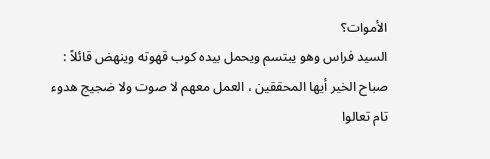الأموات؟
السيد فراس وهو يبتسم ويحمل بيده كوب قهوته وينهض قائلاً : صباح الخير أيها المحققين ، العمل معهم لا صوت ولا ضجيج هدوء تام تعالوا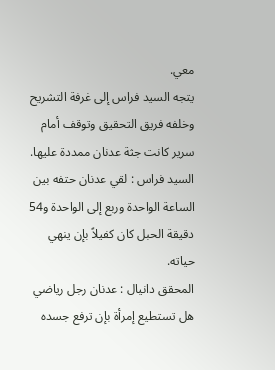معي.
يتجه السيد فراس إلى غرفة التشريح وخلفه فريق التحقيق وتوقف أمام سرير كانت جثة عدنان ممددة عليها.
السيد فراس : لقي عدنان حتفه بين الساعة الواحدة وربع إلى الواحدة و54 دقيقة الحبل كان كفيلاً بإن ينهي حياته.
المحقق دانيال : عدنان رجل رياضي هل تستطيع إمرأة بإن ترفع جسده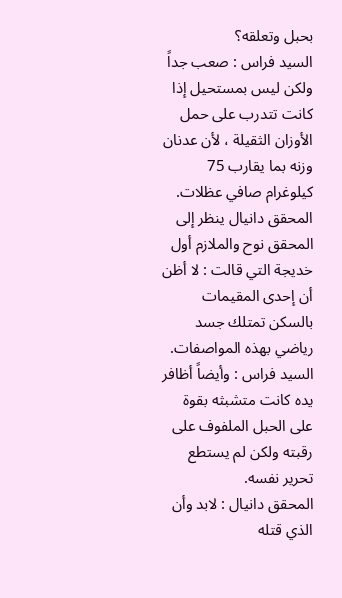بحبل وتعلقه؟
السيد فراس : صعب جداً ولكن ليس بمستحيل إذا كانت تتدرب على حمل الأوزان الثقيلة ، لأن عدنان وزنه بما يقارب 75 كيلوغرام صافي عظلات.
المحقق دانيال ينظر إلى المحقق نوح والملازم أول خديجة التي قالت : لا أظن أن إحدى المقيمات بالسكن تمتلك جسد رياضي بهذه المواصفات.
السيد فراس : وأيضاً أظافر يده كانت متشبثه بقوة على الحبل الملفوف على رقبته ولكن لم يستطع تحرير نفسه.
المحقق دانيال : لابد وأن الذي قتله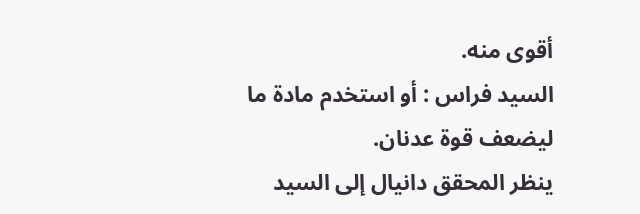أقوى منه.
السيد فراس : أو استخدم مادة ما ليضعف قوة عدنان.
ينظر المحقق دانيال إلى السيد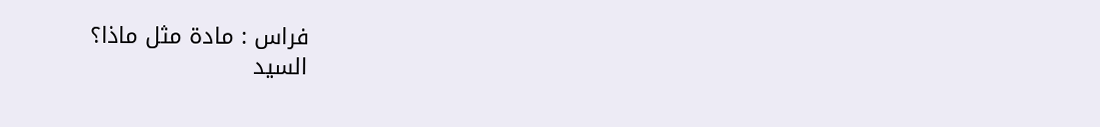فراس : مادة مثل ماذا؟
السيد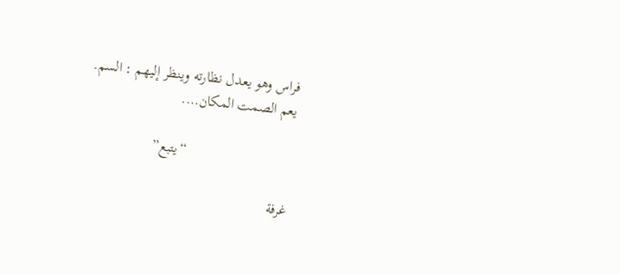فراس وهو يعدل نظارته وينظر إليهم : السم.
يعم الصمت المكان….

                            “يتبع”

غرفة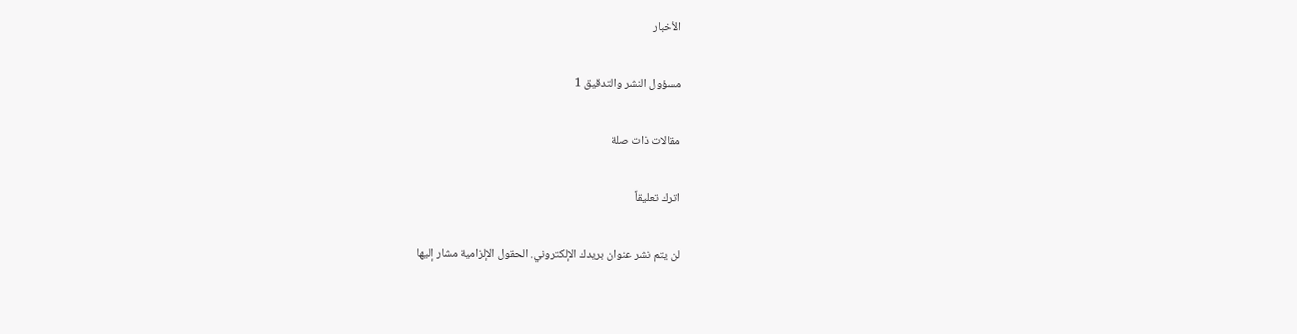الأخبار

مسؤول النشر والتدقيق 1

مقالات ذات صلة

اترك تعليقاً

لن يتم نشر عنوان بريدك الإلكتروني. الحقول الإلزامية مشار إليها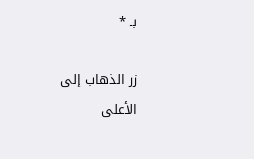بـ *

زر الذهاب إلى الأعلى